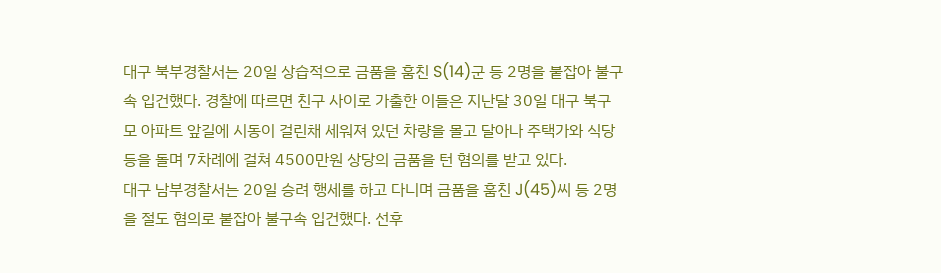대구 북부경찰서는 20일 상습적으로 금품을 훔친 S(14)군 등 2명을 붙잡아 불구속 입건했다. 경찰에 따르면 친구 사이로 가출한 이들은 지난달 30일 대구 북구 모 아파트 앞길에 시동이 걸린채 세워져 있던 차량을 몰고 달아나 주택가와 식당 등을 돌며 7차례에 걸쳐 4500만원 상당의 금품을 턴 혐의를 받고 있다.
대구 남부경찰서는 20일 승려 행세를 하고 다니며 금품을 훔친 J(45)씨 등 2명을 절도 혐의로 붙잡아 불구속 입건했다. 선후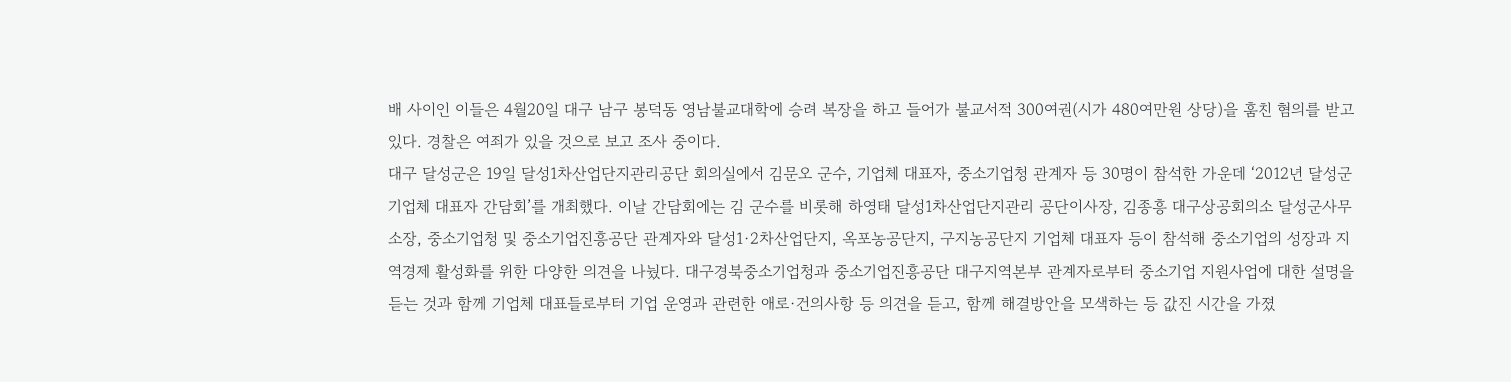배 사이인 이들은 4월20일 대구 남구 봉덕동 영남불교대학에 승려 복장을 하고 들어가 불교서적 300여권(시가 480여만원 상당)을 훔친 혐의를 받고 있다. 경찰은 여죄가 있을 것으로 보고 조사 중이다.
대구 달성군은 19일 달성1차산업단지관리공단 회의실에서 김문오 군수, 기업체 대표자, 중소기업청 관계자 등 30명이 참석한 가운데 ‘2012년 달성군 기업체 대표자 간담회’를 개최했다. 이날 간담회에는 김 군수를 비롯해 하영태 달성1차산업단지관리 공단이사장, 김종흥 대구상공회의소 달성군사무소장, 중소기업청 및 중소기업진흥공단 관계자와 달성1·2차산업단지, 옥포농공단지, 구지농공단지 기업체 대표자 등이 참석해 중소기업의 성장과 지역경제 활성화를 위한 다양한 의견을 나눴다. 대구경북중소기업청과 중소기업진흥공단 대구지역본부 관계자로부터 중소기업 지원사업에 대한 설명을 듣는 것과 함께 기업체 대표들로부터 기업 운영과 관련한 애로·건의사항 등 의견을 듣고, 함께 해결방안을 모색하는 등 값진 시간을 가졌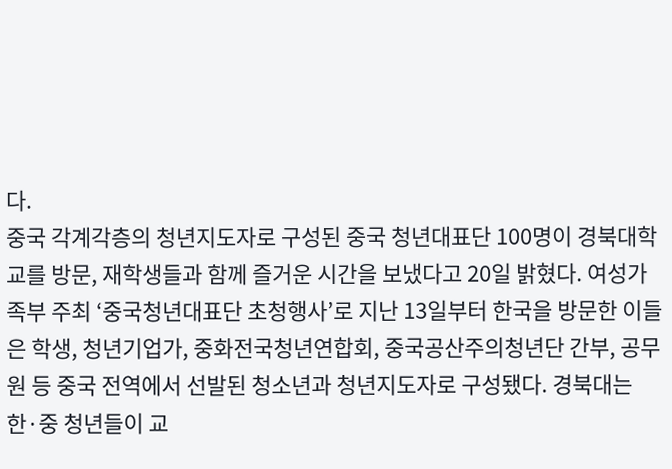다.
중국 각계각층의 청년지도자로 구성된 중국 청년대표단 100명이 경북대학교를 방문, 재학생들과 함께 즐거운 시간을 보냈다고 20일 밝혔다. 여성가족부 주최 ‘중국청년대표단 초청행사’로 지난 13일부터 한국을 방문한 이들은 학생, 청년기업가, 중화전국청년연합회, 중국공산주의청년단 간부, 공무원 등 중국 전역에서 선발된 청소년과 청년지도자로 구성됐다. 경북대는 한·중 청년들이 교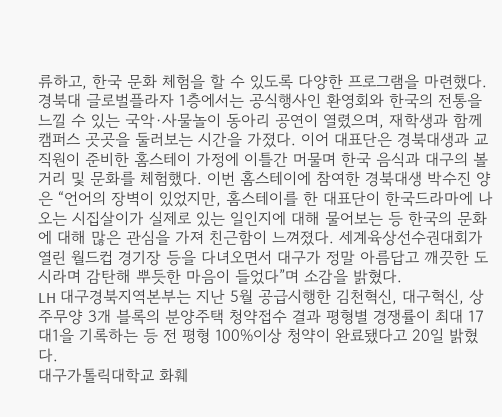류하고, 한국 문화 체험을 할 수 있도록 다양한 프로그램을 마련했다. 경북대 글로벌플라자 1층에서는 공식행사인 환영회와 한국의 전통을 느낄 수 있는 국악·사물놀이 동아리 공연이 열렸으며, 재학생과 함께 캠퍼스 곳곳을 둘러보는 시간을 가졌다. 이어 대표단은 경북대생과 교직원이 준비한 홈스테이 가정에 이틀간 머물며 한국 음식과 대구의 볼거리 및 문화를 체험했다. 이번 홈스테이에 참여한 경북대생 박수진 양은 “언어의 장벽이 있었지만, 홈스테이를 한 대표단이 한국드라마에 나오는 시집살이가 실제로 있는 일인지에 대해 물어보는 등 한국의 문화에 대해 많은 관심을 가져 친근함이 느껴졌다. 세계육상선수권대회가 열린 월드컵 경기장 등을 다녀오면서 대구가 정말 아름답고 깨끗한 도시라며 감탄해 뿌듯한 마음이 들었다”며 소감을 밝혔다.
LH 대구경북지역본부는 지난 5월 공급시행한 김천혁신, 대구혁신, 상주무양 3개 블록의 분양주택 청약접수 결과 평형별 경쟁률이 최대 17대1을 기록하는 등 전 평형 100%이상 청약이 완료됐다고 20일 밝혔다.
대구가톨릭대학교 화훼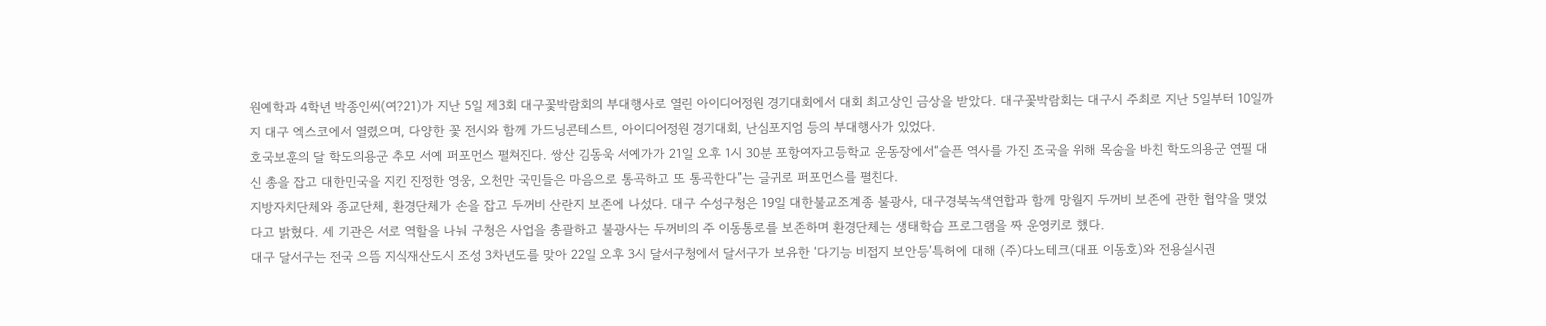원예학과 4학년 박종인씨(여?21)가 지난 5일 제3회 대구꽃박람회의 부대행사로 열린 아이디어정원 경기대회에서 대회 최고상인 금상을 받았다. 대구꽃박람회는 대구시 주최로 지난 5일부터 10일까지 대구 엑스코에서 열렸으며, 다양한 꽃 전시와 함께 가드닝콘테스트, 아이디어정원 경기대회, 난심포지엄 등의 부대행사가 있었다.
호국보훈의 달 학도의용군 추모 서예 퍼포먼스 펼쳐진다. 쌍산 김동욱 서예가가 21일 오후 1시 30분 포항여자고등학교 운동장에서“슬픈 역사를 가진 조국을 위해 목숨을 바친 학도의용군 연필 대신 총을 잡고 대한민국을 지킨 진정한 영웅, 오천만 국민들은 마음으로 통곡하고 또 통곡한다”는 글귀로 퍼포먼스를 펼친다.
지방자치단체와 종교단체, 환경단체가 손을 잡고 두꺼비 산란지 보존에 나섰다. 대구 수성구청은 19일 대한불교조계종 불광사, 대구경북녹색연합과 함께 망월지 두꺼비 보존에 관한 협약을 맺었다고 밝혔다. 세 기관은 서로 역할을 나눠 구청은 사업을 총괄하고 불광사는 두꺼비의 주 이동통로를 보존하며 환경단체는 생태학습 프로그램을 짜 운영키로 했다.
대구 달서구는 전국 으뜸 지식재산도시 조성 3차년도를 맞아 22일 오후 3시 달서구청에서 달서구가 보유한 ‘다기능 비접지 보안등’특허에 대해 (주)다노테크(대표 이동호)와 전용실시권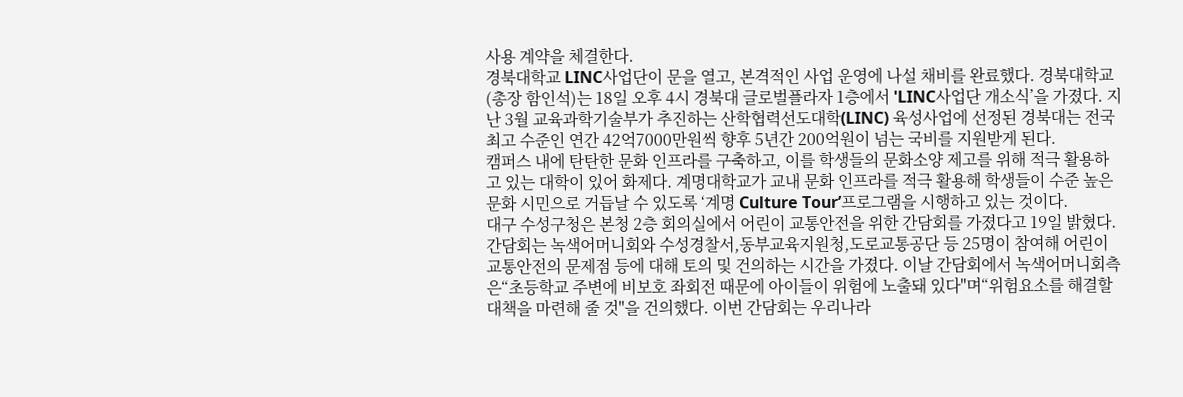사용 계약을 체결한다.
경북대학교 LINC사업단이 문을 열고, 본격적인 사업 운영에 나설 채비를 완료했다. 경북대학교(총장 함인석)는 18일 오후 4시 경북대 글로벌플라자 1층에서 'LINC사업단 개소식’을 가졌다. 지난 3월 교육과학기술부가 추진하는 산학협력선도대학(LINC) 육성사업에 선정된 경북대는 전국 최고 수준인 연간 42억7000만원씩 향후 5년간 200억원이 넘는 국비를 지원받게 된다.
캠퍼스 내에 탄탄한 문화 인프라를 구축하고, 이를 학생들의 문화소양 제고를 위해 적극 활용하고 있는 대학이 있어 화제다. 계명대학교가 교내 문화 인프라를 적극 활용해 학생들이 수준 높은 문화 시민으로 거듭날 수 있도록 ‘계명 Culture Tour’프로그램을 시행하고 있는 것이다.
대구 수성구청은 본청 2층 회의실에서 어린이 교통안전을 위한 간담회를 가졌다고 19일 밝혔다. 간담회는 녹색어머니회와 수성경찰서,동부교육지원청,도로교통공단 등 25명이 참여해 어린이 교통안전의 문제점 등에 대해 토의 및 건의하는 시간을 가졌다. 이날 간담회에서 녹색어머니회측은“초등학교 주변에 비보호 좌회전 때문에 아이들이 위험에 노출돼 있다"며“위험요소를 해결할 대책을 마련해 줄 것"을 건의했다. 이번 간담회는 우리나라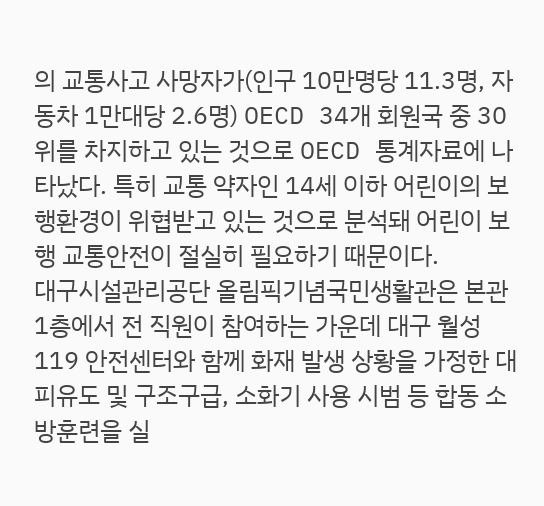의 교통사고 사망자가(인구 10만명당 11.3명, 자동차 1만대당 2.6명) OECD 34개 회원국 중 30위를 차지하고 있는 것으로 OECD 통계자료에 나타났다. 특히 교통 약자인 14세 이하 어린이의 보행환경이 위협받고 있는 것으로 분석돼 어린이 보행 교통안전이 절실히 필요하기 때문이다.
대구시설관리공단 올림픽기념국민생활관은 본관 1층에서 전 직원이 참여하는 가운데 대구 월성119 안전센터와 함께 화재 발생 상황을 가정한 대피유도 및 구조구급, 소화기 사용 시범 등 합동 소방훈련을 실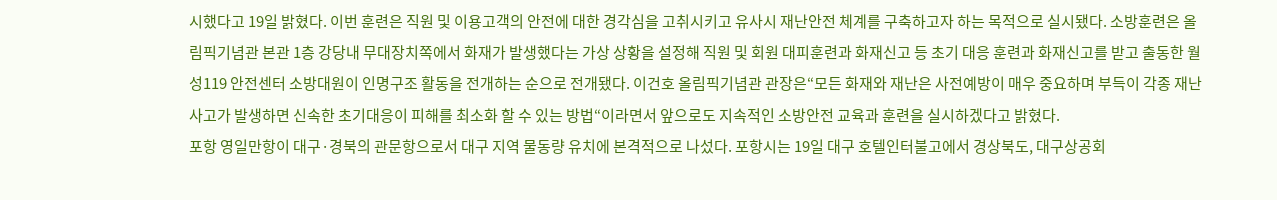시했다고 19일 밝혔다. 이번 훈련은 직원 및 이용고객의 안전에 대한 경각심을 고취시키고 유사시 재난안전 체계를 구축하고자 하는 목적으로 실시됐다. 소방훈련은 올림픽기념관 본관 1층 강당내 무대장치쪽에서 화재가 발생했다는 가상 상황을 설정해 직원 및 회원 대피훈련과 화재신고 등 초기 대응 훈련과 화재신고를 받고 출동한 월성119 안전센터 소방대원이 인명구조 활동을 전개하는 순으로 전개됐다. 이건호 올림픽기념관 관장은“모든 화재와 재난은 사전예방이 매우 중요하며 부득이 각종 재난사고가 발생하면 신속한 초기대응이 피해를 최소화 할 수 있는 방법“이라면서 앞으로도 지속적인 소방안전 교육과 훈련을 실시하겠다고 밝혔다.
포항 영일만항이 대구·경북의 관문항으로서 대구 지역 물동량 유치에 본격적으로 나섰다. 포항시는 19일 대구 호텔인터불고에서 경상북도, 대구상공회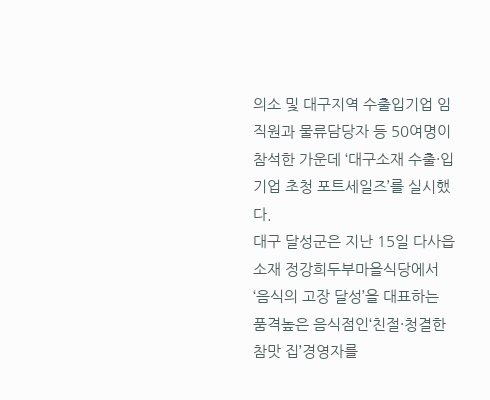의소 및 대구지역 수출입기업 임직원과 물류담당자 등 50여명이 참석한 가운데 ‘대구소재 수출·입 기업 초청 포트세일즈’를 실시했다.
대구 달성군은 지난 15일 다사읍 소재 정강희두부마을식당에서 ‘음식의 고장 달성’을 대표하는 품격높은 음식점인‘친절·청결한 참맛 집’경영자를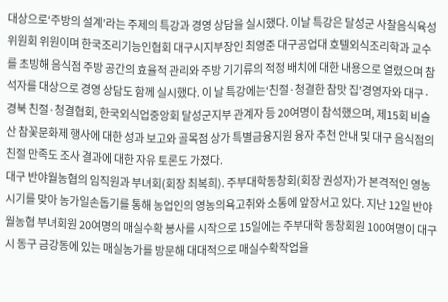대상으로‘주방의 설계’라는 주제의 특강과 경영 상담을 실시했다. 이날 특강은 달성군 사찰음식육성위원회 위원이며 한국조리기능인협회 대구시지부장인 최영준 대구공업대 호텔외식조리학과 교수를 초빙해 음식점 주방 공간의 효율적 관리와 주방 기기류의 적정 배치에 대한 내용으로 열렸으며 참석자를 대상으로 경영 상담도 함께 실시했다. 이 날 특강에는‘친절·청결한 참맛 집’경영자와 대구·경북 친절·청결협회, 한국외식업중앙회 달성군지부 관계자 등 20여명이 참석했으며, 제15회 비슬산 참꽃문화제 행사에 대한 성과 보고와 골목점 상가 특별금융지원 융자 추천 안내 및 대구 음식점의 친절 만족도 조사 결과에 대한 자유 토론도 가졌다.
대구 반야월농협의 임직원과 부녀회(회장 최복희). 주부대학동창회(회장 권성자)가 본격적인 영농시기를 맞아 농가일손돕기를 통해 농업인의 영농의욕고취와 소통에 앞장서고 있다. 지난 12일 반야월농협 부녀회원 20여명의 매실수확 봉사를 시작으로 15일에는 주부대학 동창회원 100여명이 대구시 동구 금강동에 있는 매실농가를 방문해 대대적으로 매실수확작업을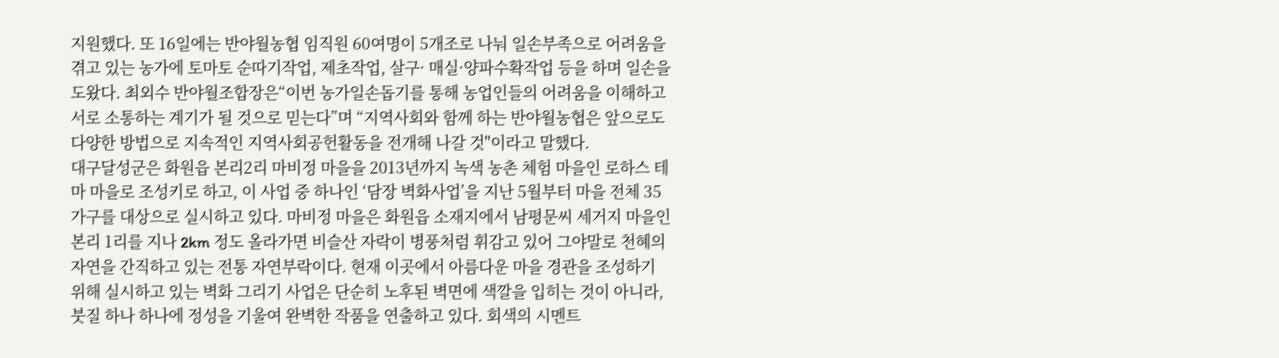지원했다. 또 16일에는 반야월농협 임직원 60여명이 5개조로 나눠 일손부족으로 어려움을 겪고 있는 농가에 토마토 순따기작업, 제초작업, 살구· 매실·양파수확작업 등을 하며 일손을 도왔다. 최외수 반야월조합장은“이번 농가일손돕기를 통해 농업인들의 어려움을 이해하고 서로 소통하는 계기가 될 것으로 믿는다”며 “지역사회와 함께 하는 반야월농협은 앞으로도 다양한 방법으로 지속적인 지역사회공헌활동을 전개해 나갈 것"이라고 말했다.
대구달성군은 화원읍 본리2리 마비정 마을을 2013년까지 녹색 농촌 체험 마을인 로하스 테마 마을로 조성키로 하고, 이 사업 중 하나인 ‘담장 벽화사업’을 지난 5월부터 마을 전체 35가구를 대상으로 실시하고 있다. 마비정 마을은 화원읍 소재지에서 남평문씨 세거지 마을인 본리 1리를 지나 2km 정도 올라가면 비슬산 자락이 병풍처럼 휘감고 있어 그야말로 천혜의 자연을 간직하고 있는 전통 자연부락이다. 현재 이곳에서 아름다운 마을 경관을 조성하기 위해 실시하고 있는 벽화 그리기 사업은 단순히 노후된 벽면에 색깔을 입히는 것이 아니라, 붓질 하나 하나에 정성을 기울여 완벽한 작품을 연출하고 있다. 회색의 시멘트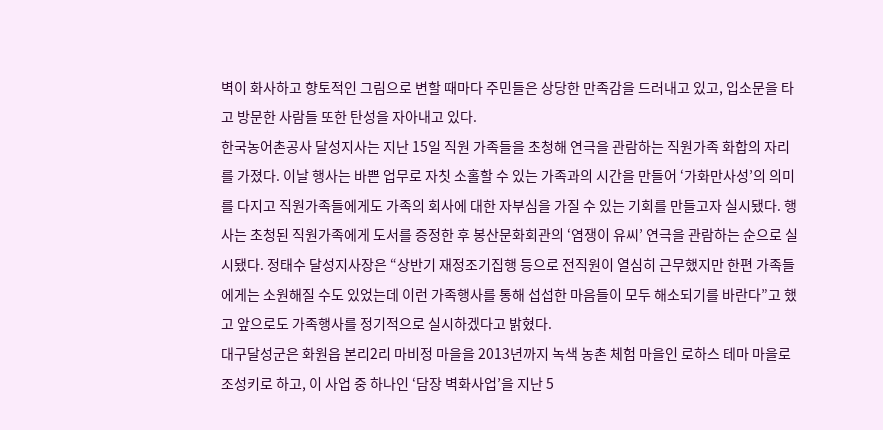벽이 화사하고 향토적인 그림으로 변할 때마다 주민들은 상당한 만족감을 드러내고 있고, 입소문을 타고 방문한 사람들 또한 탄성을 자아내고 있다.
한국농어촌공사 달성지사는 지난 15일 직원 가족들을 초청해 연극을 관람하는 직원가족 화합의 자리를 가졌다. 이날 행사는 바쁜 업무로 자칫 소홀할 수 있는 가족과의 시간을 만들어 ‘가화만사성’의 의미를 다지고 직원가족들에게도 가족의 회사에 대한 자부심을 가질 수 있는 기회를 만들고자 실시됐다. 행사는 초청된 직원가족에게 도서를 증정한 후 봉산문화회관의 ‘염쟁이 유씨’ 연극을 관람하는 순으로 실시됐다. 정태수 달성지사장은 “상반기 재정조기집행 등으로 전직원이 열심히 근무했지만 한편 가족들에게는 소원해질 수도 있었는데 이런 가족행사를 통해 섭섭한 마음들이 모두 해소되기를 바란다”고 했고 앞으로도 가족행사를 정기적으로 실시하겠다고 밝혔다.
대구달성군은 화원읍 본리2리 마비정 마을을 2013년까지 녹색 농촌 체험 마을인 로하스 테마 마을로 조성키로 하고, 이 사업 중 하나인 ‘담장 벽화사업’을 지난 5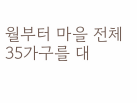월부터 마을 전체 35가구를 대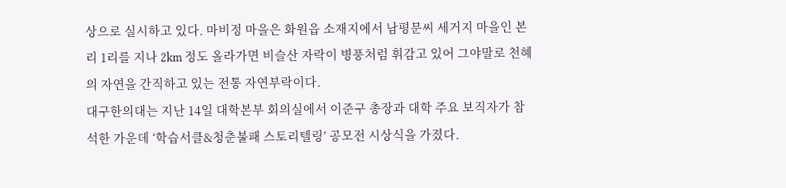상으로 실시하고 있다. 마비정 마을은 화원읍 소재지에서 남평문씨 세거지 마을인 본리 1리를 지나 2km 정도 올라가면 비슬산 자락이 병풍처럼 휘감고 있어 그야말로 천혜의 자연을 간직하고 있는 전통 자연부락이다.
대구한의대는 지난 14일 대학본부 회의실에서 이준구 총장과 대학 주요 보직자가 참석한 가운데 ‘학습서클&청춘불패 스토리텔링’ 공모전 시상식을 가졌다.